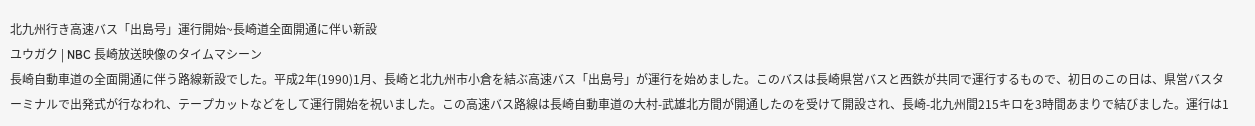北九州行き高速バス「出島号」運行開始~長崎道全面開通に伴い新設
ユウガク | NBC 長崎放送映像のタイムマシーン
長崎自動車道の全面開通に伴う路線新設でした。平成2年(1990)1月、長崎と北九州市小倉を結ぶ高速バス「出島号」が運行を始めました。このバスは長崎県営バスと西鉄が共同で運行するもので、初日のこの日は、県営バスターミナルで出発式が行なわれ、テープカットなどをして運行開始を祝いました。この高速バス路線は長崎自動車道の大村-武雄北方間が開通したのを受けて開設され、長崎-北九州間215キロを3時間あまりで結びました。運行は1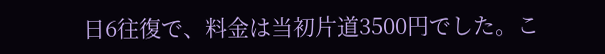日6往復で、料金は当初片道3500円でした。こ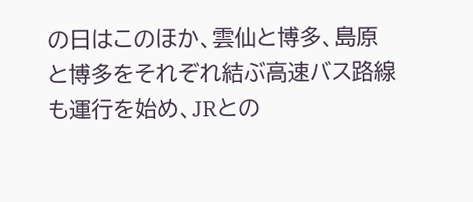の日はこのほか、雲仙と博多、島原と博多をそれぞれ結ぶ高速バス路線も運行を始め、JRとの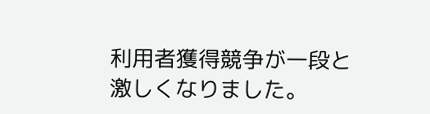利用者獲得競争が一段と激しくなりました。